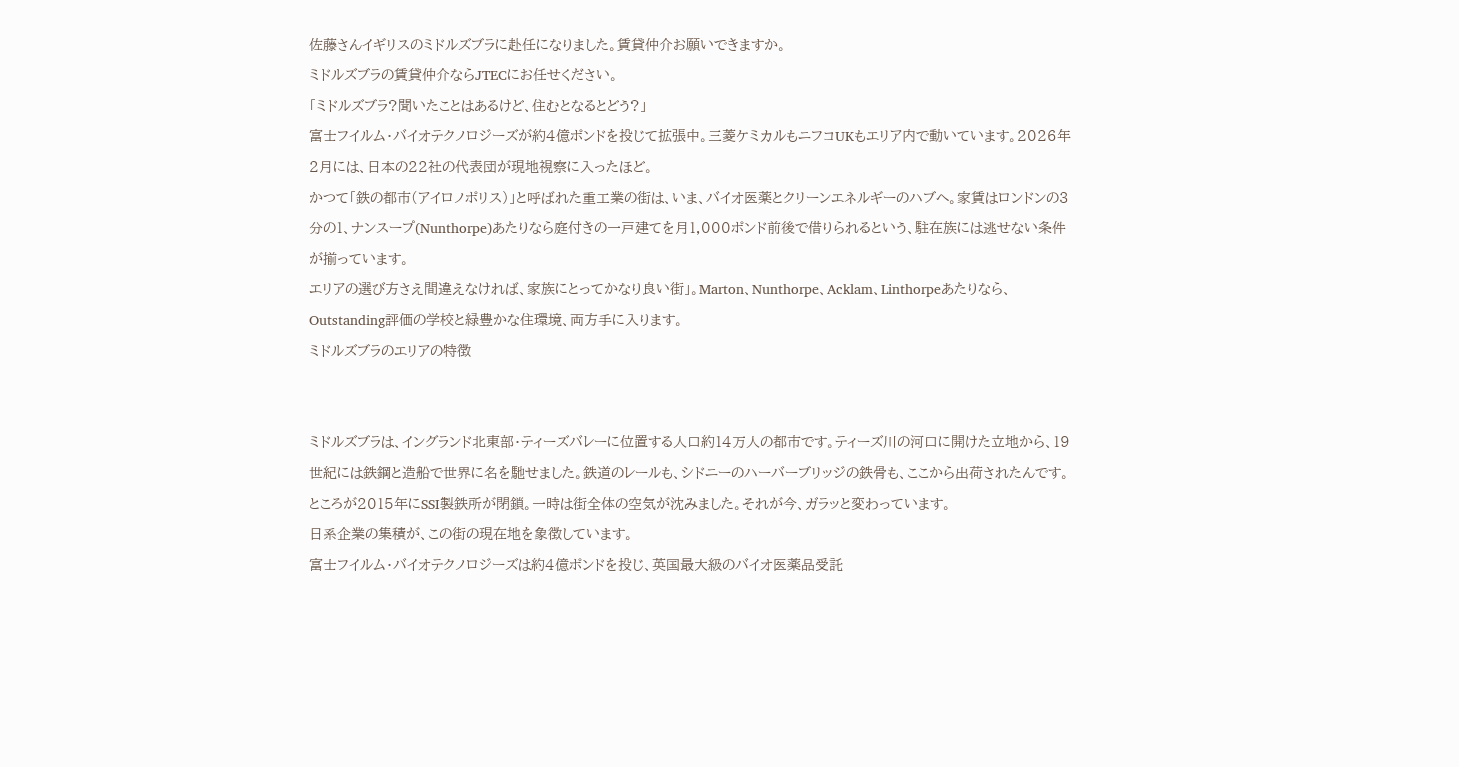佐藤さんイギリスのミドルズブラに赴任になりました。賃貸仲介お願いできますか。
ミドルズブラの賃貸仲介ならJTECにお任せください。
「ミドルズブラ?聞いたことはあるけど、住むとなるとどう?」
富士フイルム・バイオテクノロジーズが約4億ポンドを投じて拡張中。三菱ケミカルもニフコUKもエリア内で動いています。2026年2月には、日本の22社の代表団が現地視察に入ったほど。
かつて「鉄の都市(アイロノポリス)」と呼ばれた重工業の街は、いま、バイオ医薬とクリーンエネルギーのハブへ。家賃はロンドンの3分の1、ナンスープ(Nunthorpe)あたりなら庭付きの一戸建てを月1,000ポンド前後で借りられるという、駐在族には逃せない条件が揃っています。
エリアの選び方さえ間違えなければ、家族にとってかなり良い街」。Marton、Nunthorpe、Acklam、Linthorpeあたりなら、Outstanding評価の学校と緑豊かな住環境、両方手に入ります。
ミドルズブラのエリアの特徴


ミドルズブラは、イングランド北東部・ティーズバレーに位置する人口約14万人の都市です。ティーズ川の河口に開けた立地から、19世紀には鉄鋼と造船で世界に名を馳せました。鉄道のレールも、シドニーのハーバーブリッジの鉄骨も、ここから出荷されたんです。
ところが2015年にSSI製鉄所が閉鎖。一時は街全体の空気が沈みました。それが今、ガラッと変わっています。
日系企業の集積が、この街の現在地を象徴しています。
富士フイルム・バイオテクノロジーズは約4億ポンドを投じ、英国最大級のバイオ医薬品受託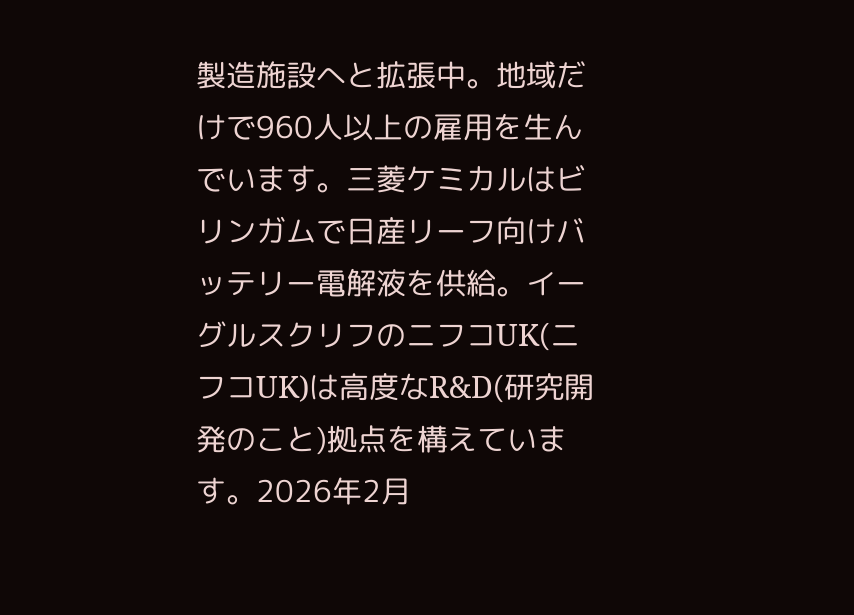製造施設へと拡張中。地域だけで960人以上の雇用を生んでいます。三菱ケミカルはビリンガムで日産リーフ向けバッテリー電解液を供給。イーグルスクリフのニフコUK(ニフコUK)は高度なR&D(研究開発のこと)拠点を構えています。2026年2月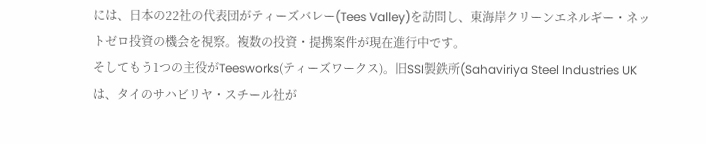には、日本の22社の代表団がティーズバレー(Tees Valley)を訪問し、東海岸クリーンエネルギー・ネットゼロ投資の機会を視察。複数の投資・提携案件が現在進行中です。
そしてもう1つの主役がTeesworks(ティーズワークス)。旧SSI製鉄所(Sahaviriya Steel Industries UKは、タイのサハビリヤ・スチール社が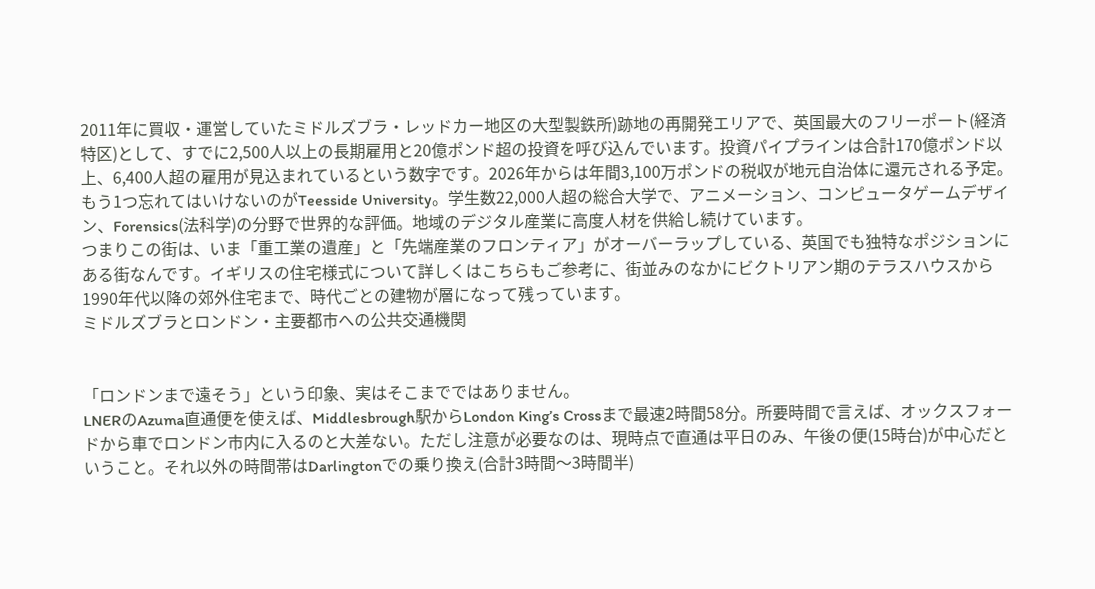2011年に買収・運営していたミドルズブラ・レッドカー地区の大型製鉄所)跡地の再開発エリアで、英国最大のフリーポート(経済特区)として、すでに2,500人以上の長期雇用と20億ポンド超の投資を呼び込んでいます。投資パイプラインは合計170億ポンド以上、6,400人超の雇用が見込まれているという数字です。2026年からは年間3,100万ポンドの税収が地元自治体に還元される予定。
もう1つ忘れてはいけないのがTeesside University。学生数22,000人超の総合大学で、アニメーション、コンピュータゲームデザイン、Forensics(法科学)の分野で世界的な評価。地域のデジタル産業に高度人材を供給し続けています。
つまりこの街は、いま「重工業の遺産」と「先端産業のフロンティア」がオーバーラップしている、英国でも独特なポジションにある街なんです。イギリスの住宅様式について詳しくはこちらもご参考に、街並みのなかにビクトリアン期のテラスハウスから1990年代以降の郊外住宅まで、時代ごとの建物が層になって残っています。
ミドルズブラとロンドン・主要都市への公共交通機関


「ロンドンまで遠そう」という印象、実はそこまでではありません。
LNERのAzuma直通便を使えば、Middlesbrough駅からLondon King’s Crossまで最速2時間58分。所要時間で言えば、オックスフォードから車でロンドン市内に入るのと大差ない。ただし注意が必要なのは、現時点で直通は平日のみ、午後の便(15時台)が中心だということ。それ以外の時間帯はDarlingtonでの乗り換え(合計3時間〜3時間半)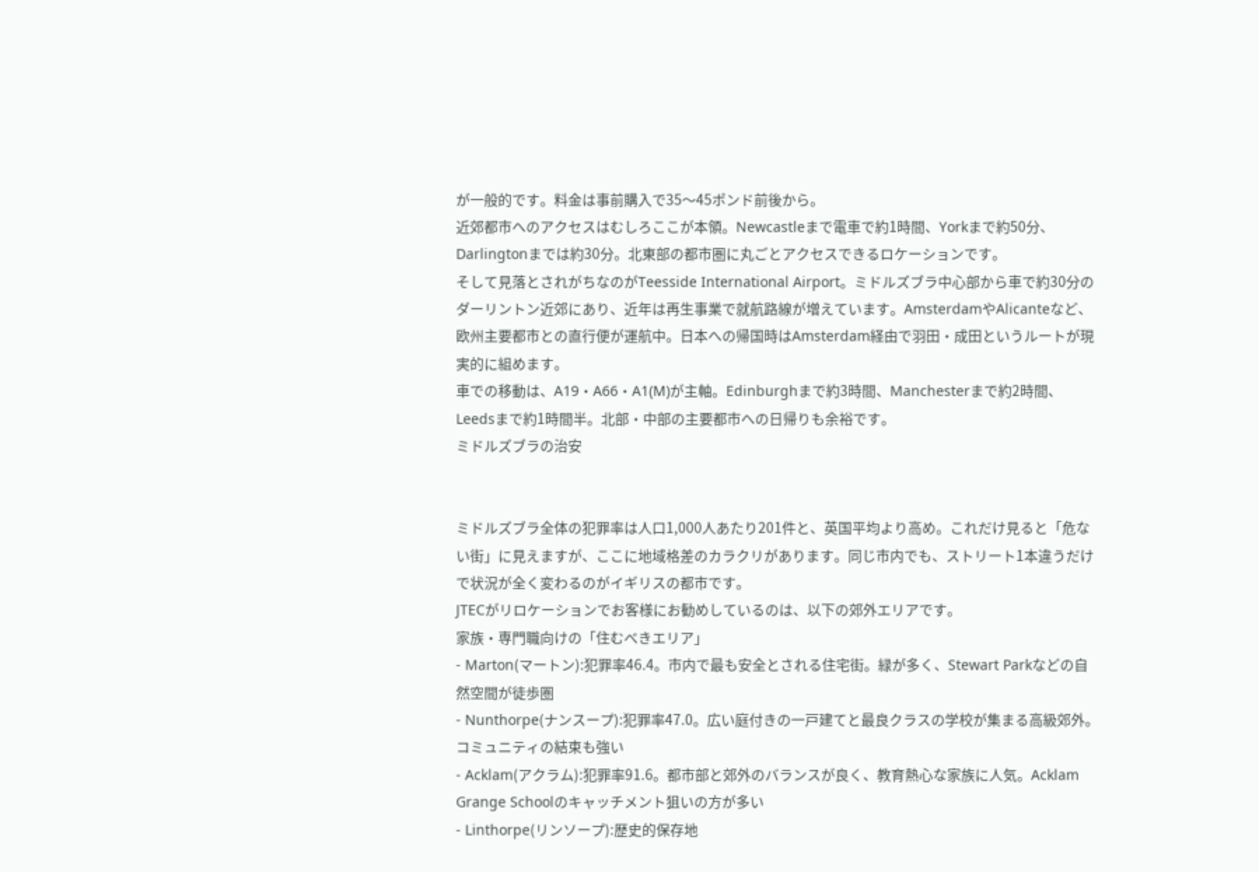が一般的です。料金は事前購入で35〜45ポンド前後から。
近郊都市へのアクセスはむしろここが本領。Newcastleまで電車で約1時間、Yorkまで約50分、Darlingtonまでは約30分。北東部の都市圏に丸ごとアクセスできるロケーションです。
そして見落とされがちなのがTeesside International Airport。ミドルズブラ中心部から車で約30分のダーリントン近郊にあり、近年は再生事業で就航路線が増えています。AmsterdamやAlicanteなど、欧州主要都市との直行便が運航中。日本への帰国時はAmsterdam経由で羽田・成田というルートが現実的に組めます。
車での移動は、A19・A66・A1(M)が主軸。Edinburghまで約3時間、Manchesterまで約2時間、Leedsまで約1時間半。北部・中部の主要都市への日帰りも余裕です。
ミドルズブラの治安


ミドルズブラ全体の犯罪率は人口1,000人あたり201件と、英国平均より高め。これだけ見ると「危ない街」に見えますが、ここに地域格差のカラクリがあります。同じ市内でも、ストリート1本違うだけで状況が全く変わるのがイギリスの都市です。
JTECがリロケーションでお客様にお勧めしているのは、以下の郊外エリアです。
家族・専門職向けの「住むべきエリア」
- Marton(マートン):犯罪率46.4。市内で最も安全とされる住宅街。緑が多く、Stewart Parkなどの自然空間が徒歩圏
- Nunthorpe(ナンスープ):犯罪率47.0。広い庭付きの一戸建てと最良クラスの学校が集まる高級郊外。コミュニティの結束も強い
- Acklam(アクラム):犯罪率91.6。都市部と郊外のバランスが良く、教育熱心な家族に人気。Acklam Grange Schoolのキャッチメント狙いの方が多い
- Linthorpe(リンソープ):歴史的保存地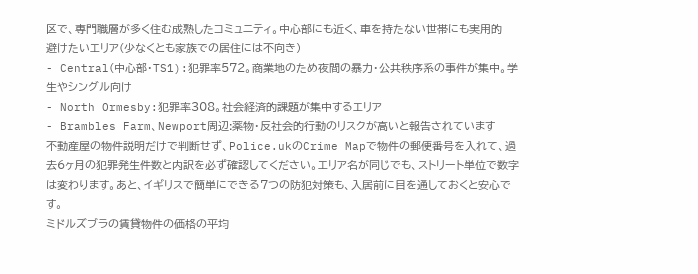区で、専門職層が多く住む成熟したコミュニティ。中心部にも近く、車を持たない世帯にも実用的
避けたいエリア(少なくとも家族での居住には不向き)
- Central(中心部・TS1):犯罪率572。商業地のため夜間の暴力・公共秩序系の事件が集中。学生やシングル向け
- North Ormesby:犯罪率308。社会経済的課題が集中するエリア
- Brambles Farm、Newport周辺:薬物・反社会的行動のリスクが高いと報告されています
不動産屋の物件説明だけで判断せず、Police.ukのCrime Mapで物件の郵便番号を入れて、過去6ヶ月の犯罪発生件数と内訳を必ず確認してください。エリア名が同じでも、ストリート単位で数字は変わります。あと、イギリスで簡単にできる7つの防犯対策も、入居前に目を通しておくと安心です。
ミドルズブラの賃貸物件の価格の平均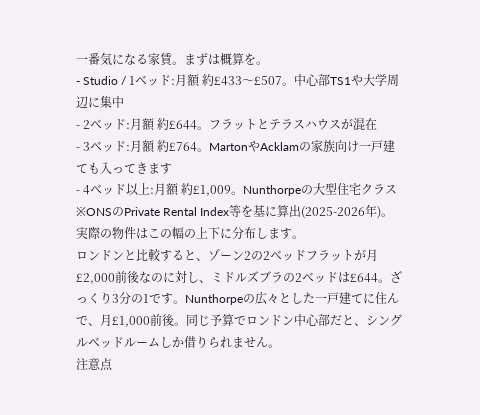一番気になる家賃。まずは概算を。
- Studio / 1ベッド:月額 約£433〜£507。中心部TS1や大学周辺に集中
- 2ベッド:月額 約£644。フラットとテラスハウスが混在
- 3ベッド:月額 約£764。MartonやAcklamの家族向け一戸建ても入ってきます
- 4ベッド以上:月額 約£1,009。Nunthorpeの大型住宅クラス
※ONSのPrivate Rental Index等を基に算出(2025-2026年)。実際の物件はこの幅の上下に分布します。
ロンドンと比較すると、ゾーン2の2ベッドフラットが月£2,000前後なのに対し、ミドルズブラの2ベッドは£644。ざっくり3分の1です。Nunthorpeの広々とした一戸建てに住んで、月£1,000前後。同じ予算でロンドン中心部だと、シングルベッドルームしか借りられません。
注意点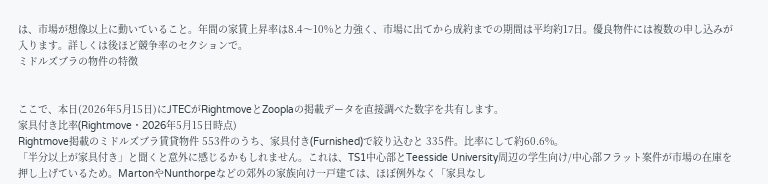は、市場が想像以上に動いていること。年間の家賃上昇率は8.4〜10%と力強く、市場に出てから成約までの期間は平均約17日。優良物件には複数の申し込みが入ります。詳しくは後ほど競争率のセクションで。
ミドルズブラの物件の特徴


ここで、本日(2026年5月15日)にJTECがRightmoveとZooplaの掲載データを直接調べた数字を共有します。
家具付き比率(Rightmove・2026年5月15日時点)
Rightmove掲載のミドルズブラ賃貸物件 553件のうち、家具付き(Furnished)で絞り込むと 335件。比率にして約60.6%。
「半分以上が家具付き」と聞くと意外に感じるかもしれません。これは、TS1中心部とTeesside University周辺の学生向け/中心部フラット案件が市場の在庫を押し上げているため。MartonやNunthorpeなどの郊外の家族向け一戸建ては、ほぼ例外なく「家具なし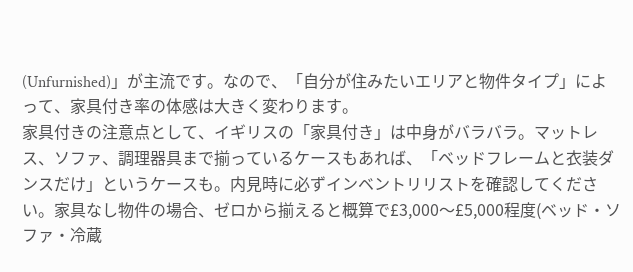(Unfurnished)」が主流です。なので、「自分が住みたいエリアと物件タイプ」によって、家具付き率の体感は大きく変わります。
家具付きの注意点として、イギリスの「家具付き」は中身がバラバラ。マットレス、ソファ、調理器具まで揃っているケースもあれば、「ベッドフレームと衣装ダンスだけ」というケースも。内見時に必ずインベントリリストを確認してください。家具なし物件の場合、ゼロから揃えると概算で£3,000〜£5,000程度(ベッド・ソファ・冷蔵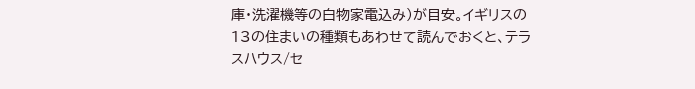庫・洗濯機等の白物家電込み)が目安。イギリスの13の住まいの種類もあわせて読んでおくと、テラスハウス/セ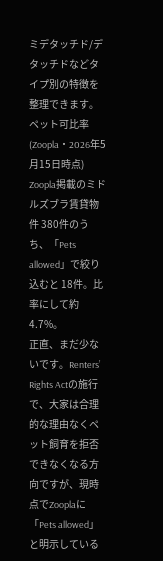ミデタッチド/デタッチドなどタイプ別の特徴を整理できます。
ペット可比率(Zoopla・2026年5月15日時点)
Zoopla掲載のミドルズブラ賃貸物件 380件のうち、「Pets allowed」で絞り込むと 18件。比率にして約4.7%。
正直、まだ少ないです。Renters’ Rights Actの施行で、大家は合理的な理由なくペット飼育を拒否できなくなる方向ですが、現時点でZooplaに「Pets allowed」と明示している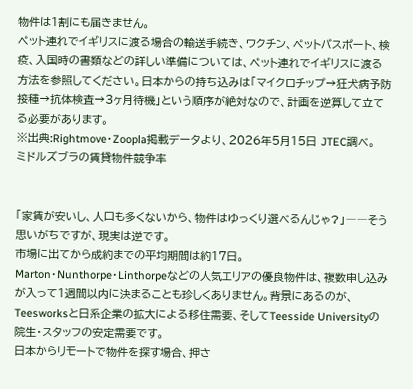物件は1割にも届きません。
ペット連れでイギリスに渡る場合の輸送手続き、ワクチン、ペットパスポート、検疫、入国時の書類などの詳しい準備については、ペット連れでイギリスに渡る方法を参照してください。日本からの持ち込みは「マイクロチップ→狂犬病予防接種→抗体検査→3ヶ月待機」という順序が絶対なので、計画を逆算して立てる必要があります。
※出典:Rightmove・Zoopla掲載データより、2026年5月15日 JTEC調べ。
ミドルズブラの賃貸物件競争率


「家賃が安いし、人口も多くないから、物件はゆっくり選べるんじゃ?」――そう思いがちですが、現実は逆です。
市場に出てから成約までの平均期間は約17日。Marton・Nunthorpe・Linthorpeなどの人気エリアの優良物件は、複数申し込みが入って1週間以内に決まることも珍しくありません。背景にあるのが、Teesworksと日系企業の拡大による移住需要、そしてTeesside Universityの院生・スタッフの安定需要です。
日本からリモートで物件を探す場合、押さ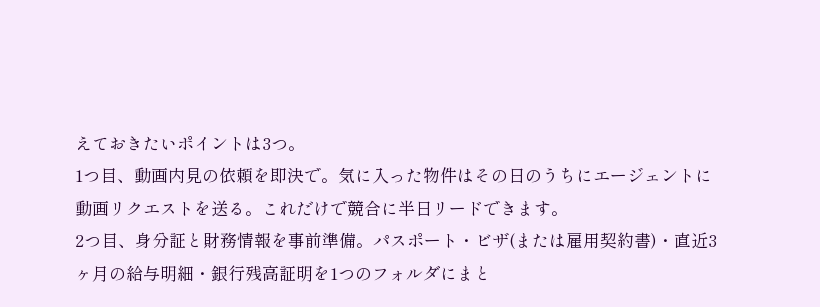えておきたいポイントは3つ。
1つ目、動画内見の依頼を即決で。気に入った物件はその日のうちにエージェントに動画リクエストを送る。これだけで競合に半日リードできます。
2つ目、身分証と財務情報を事前準備。パスポート・ビザ(または雇用契約書)・直近3ヶ月の給与明細・銀行残高証明を1つのフォルダにまと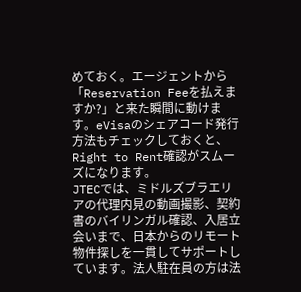めておく。エージェントから「Reservation Feeを払えますか?」と来た瞬間に動けます。eVisaのシェアコード発行方法もチェックしておくと、Right to Rent確認がスムーズになります。
JTECでは、ミドルズブラエリアの代理内見の動画撮影、契約書のバイリンガル確認、入居立会いまで、日本からのリモート物件探しを一貫してサポートしています。法人駐在員の方は法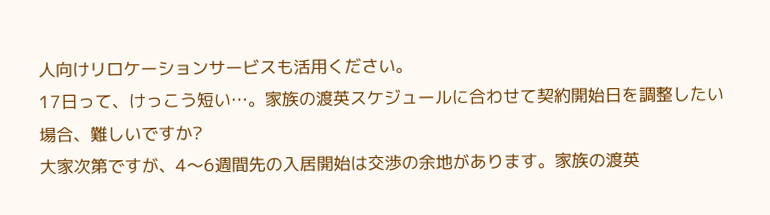人向けリロケーションサービスも活用ください。
17日って、けっこう短い…。家族の渡英スケジュールに合わせて契約開始日を調整したい場合、難しいですか?
大家次第ですが、4〜6週間先の入居開始は交渉の余地があります。家族の渡英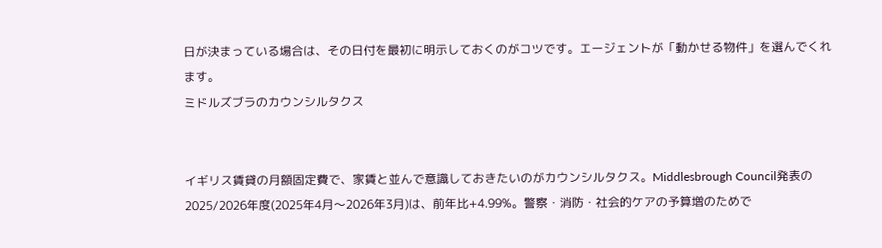日が決まっている場合は、その日付を最初に明示しておくのがコツです。エージェントが「動かせる物件」を選んでくれます。
ミドルズブラのカウンシルタクス


イギリス賃貸の月額固定費で、家賃と並んで意識しておきたいのがカウンシルタクス。Middlesbrough Council発表の2025/2026年度(2025年4月〜2026年3月)は、前年比+4.99%。警察・消防・社会的ケアの予算増のためで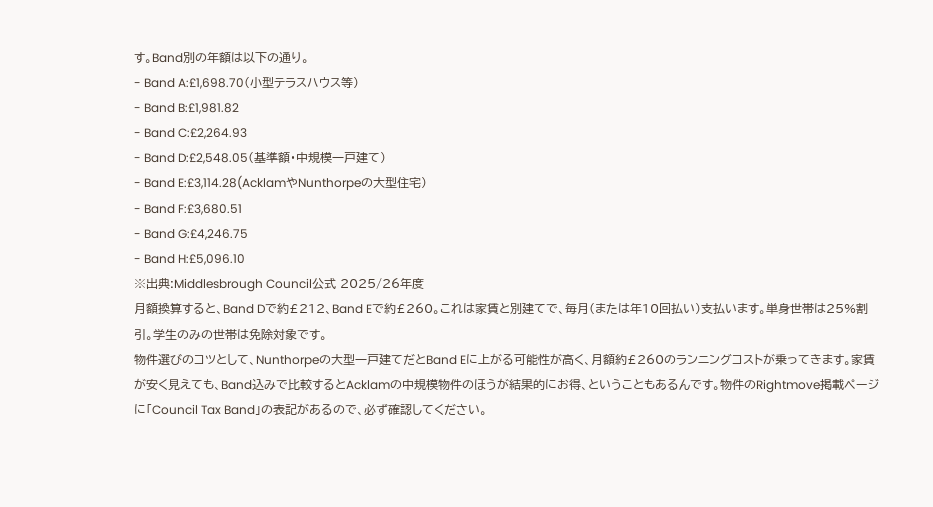す。Band別の年額は以下の通り。
- Band A:£1,698.70(小型テラスハウス等)
- Band B:£1,981.82
- Band C:£2,264.93
- Band D:£2,548.05(基準額・中規模一戸建て)
- Band E:£3,114.28(AcklamやNunthorpeの大型住宅)
- Band F:£3,680.51
- Band G:£4,246.75
- Band H:£5,096.10
※出典:Middlesbrough Council公式 2025/26年度
月額換算すると、Band Dで約£212、Band Eで約£260。これは家賃と別建てで、毎月(または年10回払い)支払います。単身世帯は25%割引。学生のみの世帯は免除対象です。
物件選びのコツとして、Nunthorpeの大型一戸建てだとBand Eに上がる可能性が高く、月額約£260のランニングコストが乗ってきます。家賃が安く見えても、Band込みで比較するとAcklamの中規模物件のほうが結果的にお得、ということもあるんです。物件のRightmove掲載ページに「Council Tax Band」の表記があるので、必ず確認してください。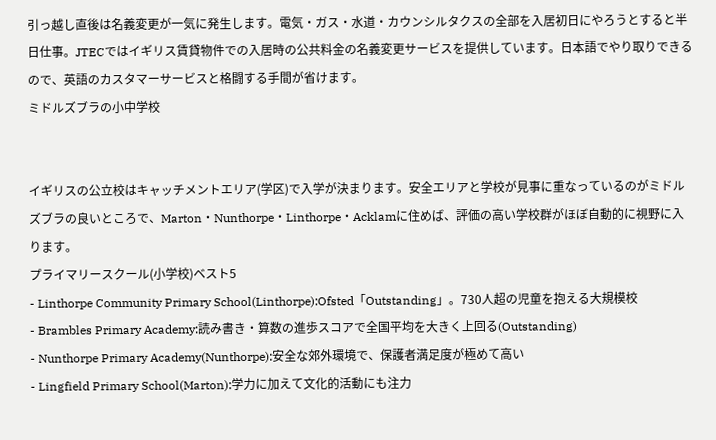引っ越し直後は名義変更が一気に発生します。電気・ガス・水道・カウンシルタクスの全部を入居初日にやろうとすると半日仕事。JTECではイギリス賃貸物件での入居時の公共料金の名義変更サービスを提供しています。日本語でやり取りできるので、英語のカスタマーサービスと格闘する手間が省けます。
ミドルズブラの小中学校


イギリスの公立校はキャッチメントエリア(学区)で入学が決まります。安全エリアと学校が見事に重なっているのがミドルズブラの良いところで、Marton・Nunthorpe・Linthorpe・Acklamに住めば、評価の高い学校群がほぼ自動的に視野に入ります。
プライマリースクール(小学校)ベスト5
- Linthorpe Community Primary School(Linthorpe):Ofsted「Outstanding」。730人超の児童を抱える大規模校
- Brambles Primary Academy:読み書き・算数の進歩スコアで全国平均を大きく上回る(Outstanding)
- Nunthorpe Primary Academy(Nunthorpe):安全な郊外環境で、保護者満足度が極めて高い
- Lingfield Primary School(Marton):学力に加えて文化的活動にも注力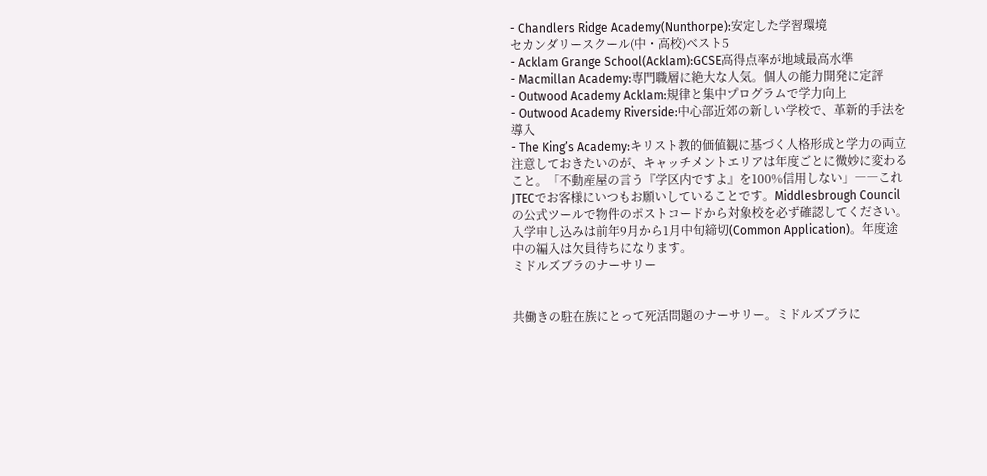- Chandlers Ridge Academy(Nunthorpe):安定した学習環境
セカンダリースクール(中・高校)ベスト5
- Acklam Grange School(Acklam):GCSE高得点率が地域最高水準
- Macmillan Academy:専門職層に絶大な人気。個人の能力開発に定評
- Outwood Academy Acklam:規律と集中プログラムで学力向上
- Outwood Academy Riverside:中心部近郊の新しい学校で、革新的手法を導入
- The King’s Academy:キリスト教的価値観に基づく人格形成と学力の両立
注意しておきたいのが、キャッチメントエリアは年度ごとに微妙に変わること。「不動産屋の言う『学区内ですよ』を100%信用しない」――これJTECでお客様にいつもお願いしていることです。Middlesbrough Councilの公式ツールで物件のポストコードから対象校を必ず確認してください。入学申し込みは前年9月から1月中旬締切(Common Application)。年度途中の編入は欠員待ちになります。
ミドルズブラのナーサリー


共働きの駐在族にとって死活問題のナーサリー。ミドルズブラに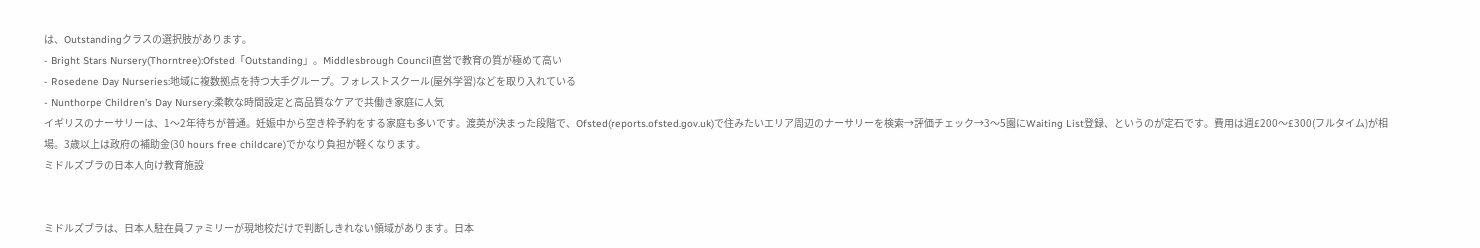は、Outstandingクラスの選択肢があります。
- Bright Stars Nursery(Thorntree):Ofsted「Outstanding」。Middlesbrough Council直営で教育の質が極めて高い
- Rosedene Day Nurseries:地域に複数拠点を持つ大手グループ。フォレストスクール(屋外学習)などを取り入れている
- Nunthorpe Children’s Day Nursery:柔軟な時間設定と高品質なケアで共働き家庭に人気
イギリスのナーサリーは、1〜2年待ちが普通。妊娠中から空き枠予約をする家庭も多いです。渡英が決まった段階で、Ofsted(reports.ofsted.gov.uk)で住みたいエリア周辺のナーサリーを検索→評価チェック→3〜5園にWaiting List登録、というのが定石です。費用は週£200〜£300(フルタイム)が相場。3歳以上は政府の補助金(30 hours free childcare)でかなり負担が軽くなります。
ミドルズブラの日本人向け教育施設


ミドルズブラは、日本人駐在員ファミリーが現地校だけで判断しきれない領域があります。日本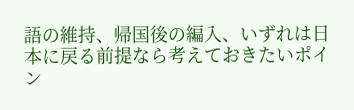語の維持、帰国後の編入、いずれは日本に戻る前提なら考えておきたいポイン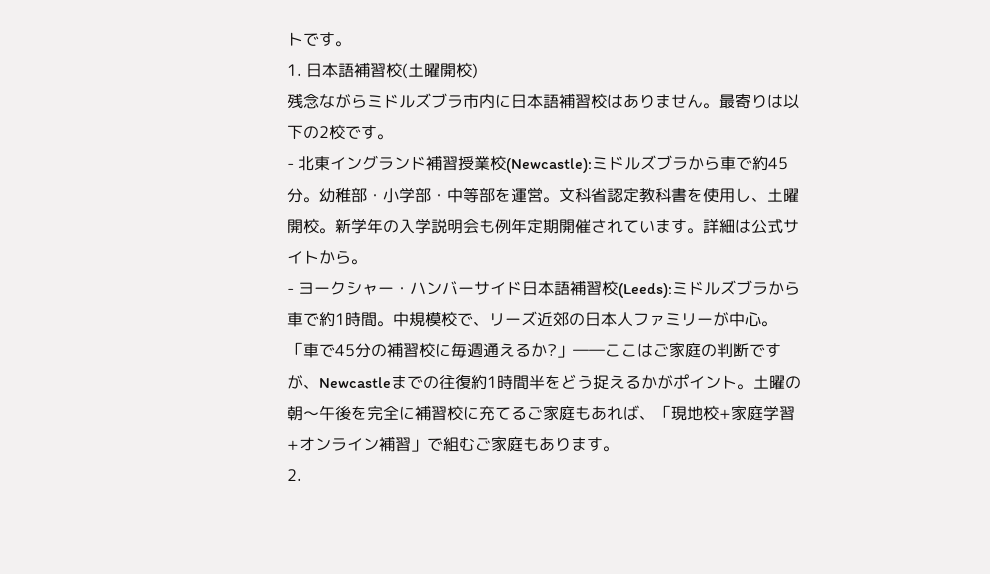トです。
1. 日本語補習校(土曜開校)
残念ながらミドルズブラ市内に日本語補習校はありません。最寄りは以下の2校です。
- 北東イングランド補習授業校(Newcastle):ミドルズブラから車で約45分。幼稚部・小学部・中等部を運営。文科省認定教科書を使用し、土曜開校。新学年の入学説明会も例年定期開催されています。詳細は公式サイトから。
- ヨークシャー・ハンバーサイド日本語補習校(Leeds):ミドルズブラから車で約1時間。中規模校で、リーズ近郊の日本人ファミリーが中心。
「車で45分の補習校に毎週通えるか?」――ここはご家庭の判断ですが、Newcastleまでの往復約1時間半をどう捉えるかがポイント。土曜の朝〜午後を完全に補習校に充てるご家庭もあれば、「現地校+家庭学習+オンライン補習」で組むご家庭もあります。
2.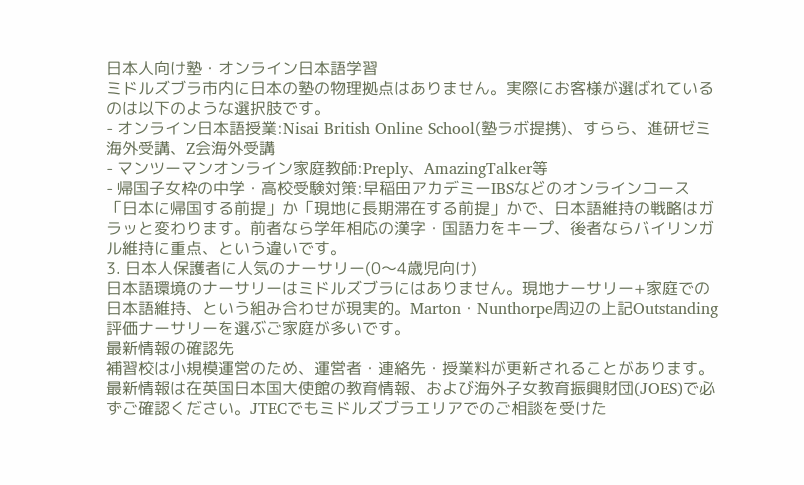日本人向け塾・オンライン日本語学習
ミドルズブラ市内に日本の塾の物理拠点はありません。実際にお客様が選ばれているのは以下のような選択肢です。
- オンライン日本語授業:Nisai British Online School(塾ラボ提携)、すらら、進研ゼミ海外受講、Z会海外受講
- マンツーマンオンライン家庭教師:Preply、AmazingTalker等
- 帰国子女枠の中学・高校受験対策:早稲田アカデミーIBSなどのオンラインコース
「日本に帰国する前提」か「現地に長期滞在する前提」かで、日本語維持の戦略はガラッと変わります。前者なら学年相応の漢字・国語力をキープ、後者ならバイリンガル維持に重点、という違いです。
3. 日本人保護者に人気のナーサリー(0〜4歳児向け)
日本語環境のナーサリーはミドルズブラにはありません。現地ナーサリー+家庭での日本語維持、という組み合わせが現実的。Marton・Nunthorpe周辺の上記Outstanding評価ナーサリーを選ぶご家庭が多いです。
最新情報の確認先
補習校は小規模運営のため、運営者・連絡先・授業料が更新されることがあります。最新情報は在英国日本国大使館の教育情報、および海外子女教育振興財団(JOES)で必ずご確認ください。JTECでもミドルズブラエリアでのご相談を受けた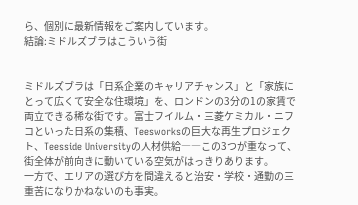ら、個別に最新情報をご案内しています。
結論:ミドルズブラはこういう街


ミドルズブラは「日系企業のキャリアチャンス」と「家族にとって広くて安全な住環境」を、ロンドンの3分の1の家賃で両立できる稀な街です。富士フイルム・三菱ケミカル・ニフコといった日系の集積、Teesworksの巨大な再生プロジェクト、Teesside Universityの人材供給――この3つが重なって、街全体が前向きに動いている空気がはっきりあります。
一方で、エリアの選び方を間違えると治安・学校・通勤の三重苦になりかねないのも事実。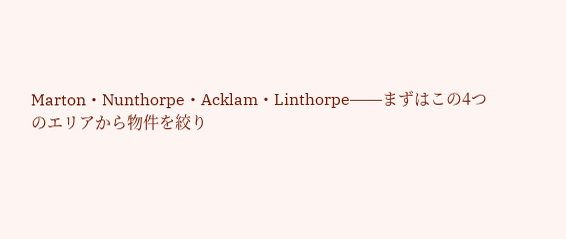Marton・Nunthorpe・Acklam・Linthorpe――まずはこの4つのエリアから物件を絞り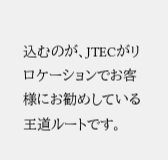込むのが、JTECがリロケーションでお客様にお勧めしている王道ルートです。